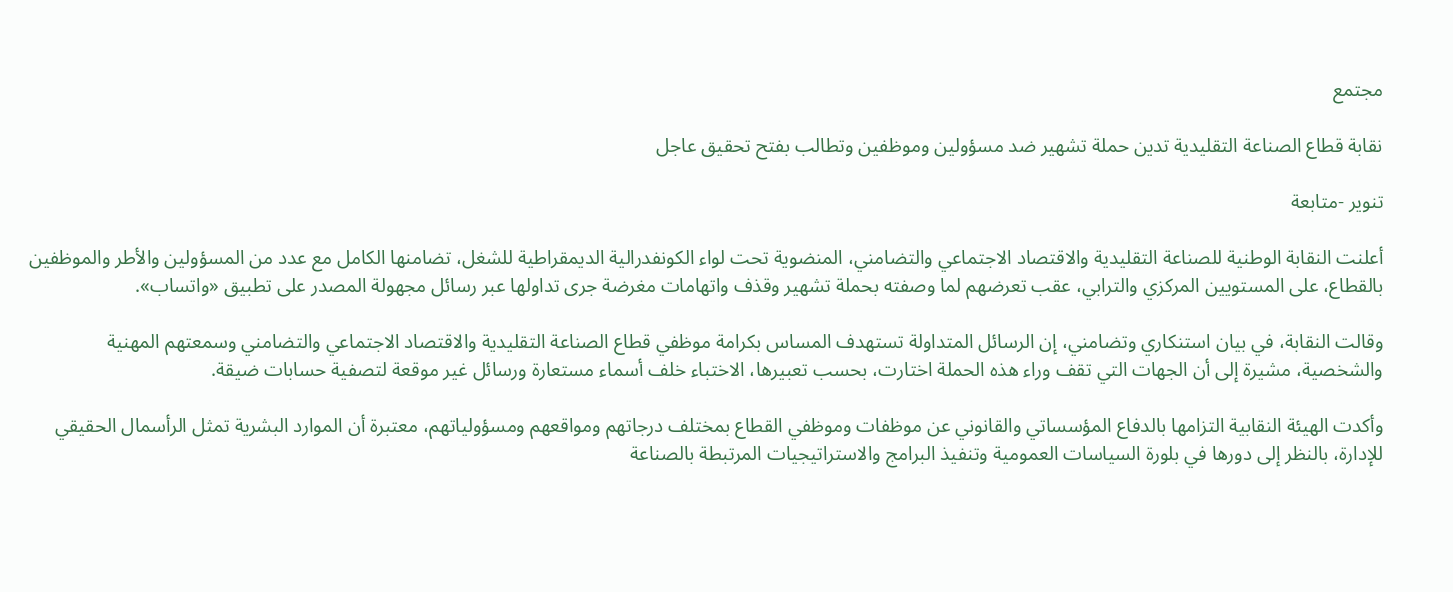مجتمع

نقابة قطاع الصناعة التقليدية تدين حملة تشهير ضد مسؤولين وموظفين وتطالب بفتح تحقيق عاجل

تنوير -متابعة

أعلنت النقابة الوطنية للصناعة التقليدية والاقتصاد الاجتماعي والتضامني، المنضوية تحت لواء الكونفدرالية الديمقراطية للشغل، تضامنها الكامل مع عدد من المسؤولين والأطر والموظفين بالقطاع، على المستويين المركزي والترابي، عقب تعرضهم لما وصفته بحملة تشهير وقذف واتهامات مغرضة جرى تداولها عبر رسائل مجهولة المصدر على تطبيق «واتساب».

وقالت النقابة، في بيان استنكاري وتضامني، إن الرسائل المتداولة تستهدف المساس بكرامة موظفي قطاع الصناعة التقليدية والاقتصاد الاجتماعي والتضامني وسمعتهم المهنية والشخصية، مشيرة إلى أن الجهات التي تقف وراء هذه الحملة اختارت، بحسب تعبيرها، الاختباء خلف أسماء مستعارة ورسائل غير موقعة لتصفية حسابات ضيقة.

وأكدت الهيئة النقابية التزامها بالدفاع المؤسساتي والقانوني عن موظفات وموظفي القطاع بمختلف درجاتهم ومواقعهم ومسؤولياتهم، معتبرة أن الموارد البشرية تمثل الرأسمال الحقيقي للإدارة، بالنظر إلى دورها في بلورة السياسات العمومية وتنفيذ البرامج والاستراتيجيات المرتبطة بالصناعة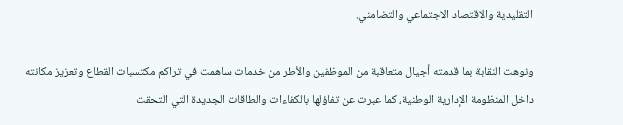التقليدية والاقتصاد الاجتماعي والتضامني.

ونوهت النقابة بما قدمته أجيال متعاقبة من الموظفين والأطر من خدمات ساهمت في تراكم مكتسبات القطاع وتعزيز مكانته داخل المنظومة الإدارية الوطنية، كما عبرت عن تفاؤلها بالكفاءات والطاقات الجديدة التي التحقت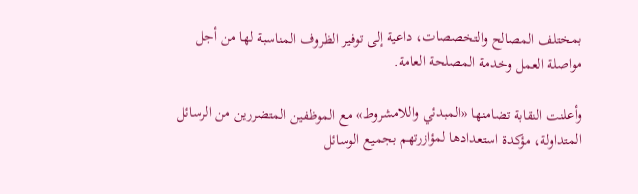بمختلف المصالح والتخصصات، داعية إلى توفير الظروف المناسبة لها من أجل مواصلة العمل وخدمة المصلحة العامة.

وأعلنت النقابة تضامنها «المبدئي واللامشروط» مع الموظفين المتضررين من الرسائل المتداولة، مؤكدة استعدادها لمؤازرتهم بجميع الوسائل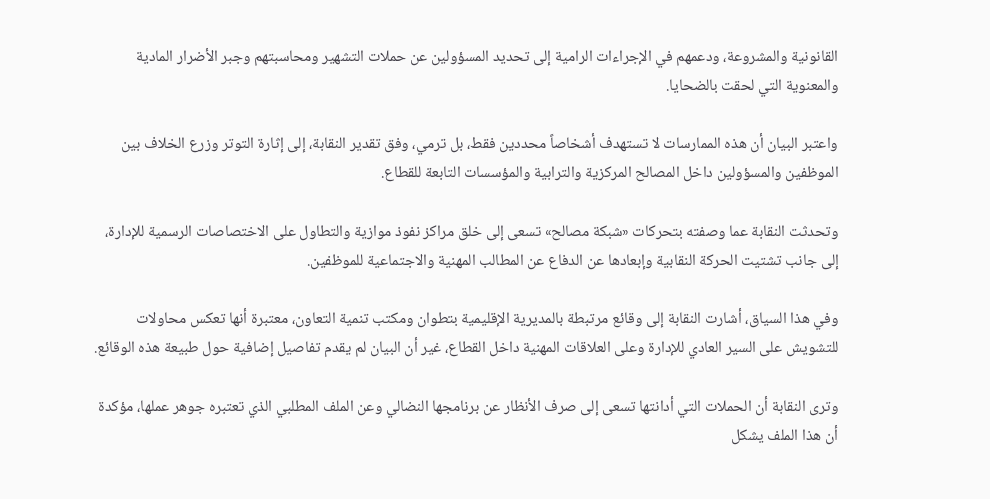القانونية والمشروعة، ودعمهم في الإجراءات الرامية إلى تحديد المسؤولين عن حملات التشهير ومحاسبتهم وجبر الأضرار المادية والمعنوية التي لحقت بالضحايا.

واعتبر البيان أن هذه الممارسات لا تستهدف أشخاصاً محددين فقط، بل ترمي، وفق تقدير النقابة، إلى إثارة التوتر وزرع الخلاف بين الموظفين والمسؤولين داخل المصالح المركزية والترابية والمؤسسات التابعة للقطاع.

وتحدثت النقابة عما وصفته بتحركات «شبكة مصالح» تسعى إلى خلق مراكز نفوذ موازية والتطاول على الاختصاصات الرسمية للإدارة، إلى جانب تشتيت الحركة النقابية وإبعادها عن الدفاع عن المطالب المهنية والاجتماعية للموظفين.

وفي هذا السياق، أشارت النقابة إلى وقائع مرتبطة بالمديرية الإقليمية بتطوان ومكتب تنمية التعاون، معتبرة أنها تعكس محاولات للتشويش على السير العادي للإدارة وعلى العلاقات المهنية داخل القطاع، غير أن البيان لم يقدم تفاصيل إضافية حول طبيعة هذه الوقائع.

وترى النقابة أن الحملات التي أدانتها تسعى إلى صرف الأنظار عن برنامجها النضالي وعن الملف المطلبي الذي تعتبره جوهر عملها، مؤكدة أن هذا الملف يشكل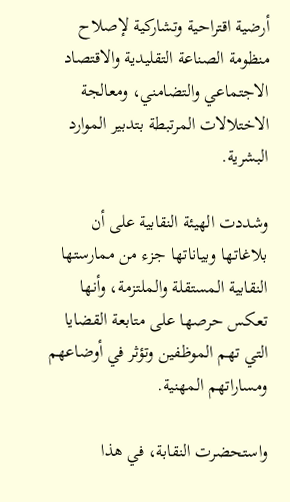أرضية اقتراحية وتشاركية لإصلاح منظومة الصناعة التقليدية والاقتصاد الاجتماعي والتضامني، ومعالجة الاختلالات المرتبطة بتدبير الموارد البشرية.

وشددت الهيئة النقابية على أن بلاغاتها وبياناتها جزء من ممارستها النقابية المستقلة والملتزمة، وأنها تعكس حرصها على متابعة القضايا التي تهم الموظفين وتؤثر في أوضاعهم ومساراتهم المهنية.

واستحضرت النقابة، في هذا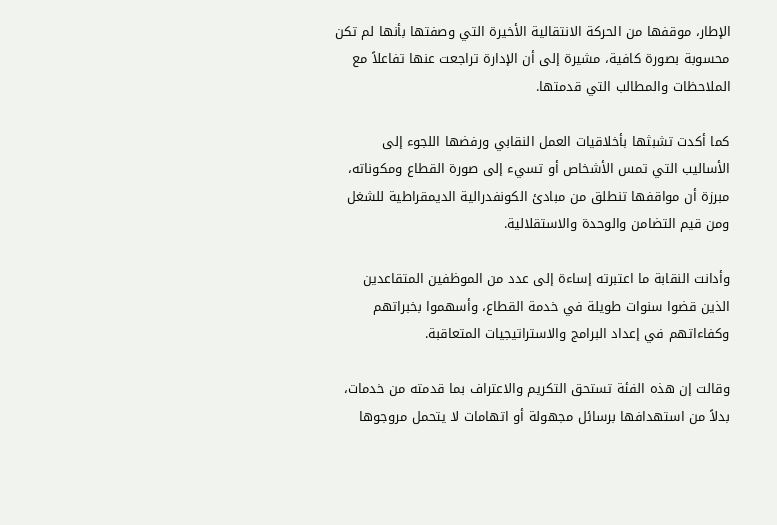الإطار، موقفها من الحركة الانتقالية الأخيرة التي وصفتها بأنها لم تكن محسوبة بصورة كافية، مشيرة إلى أن الإدارة تراجعت عنها تفاعلاً مع الملاحظات والمطالب التي قدمتها.

كما أكدت تشبثها بأخلاقيات العمل النقابي ورفضها اللجوء إلى الأساليب التي تمس الأشخاص أو تسيء إلى صورة القطاع ومكوناته، مبرزة أن مواقفها تنطلق من مبادئ الكونفدرالية الديمقراطية للشغل ومن قيم التضامن والوحدة والاستقلالية.

وأدانت النقابة ما اعتبرته إساءة إلى عدد من الموظفين المتقاعدين الذين قضوا سنوات طويلة في خدمة القطاع، وأسهموا بخبراتهم وكفاءاتهم في إعداد البرامج والاستراتيجيات المتعاقبة.

وقالت إن هذه الفئة تستحق التكريم والاعتراف بما قدمته من خدمات، بدلاً من استهدافها برسائل مجهولة أو اتهامات لا يتحمل مروجوها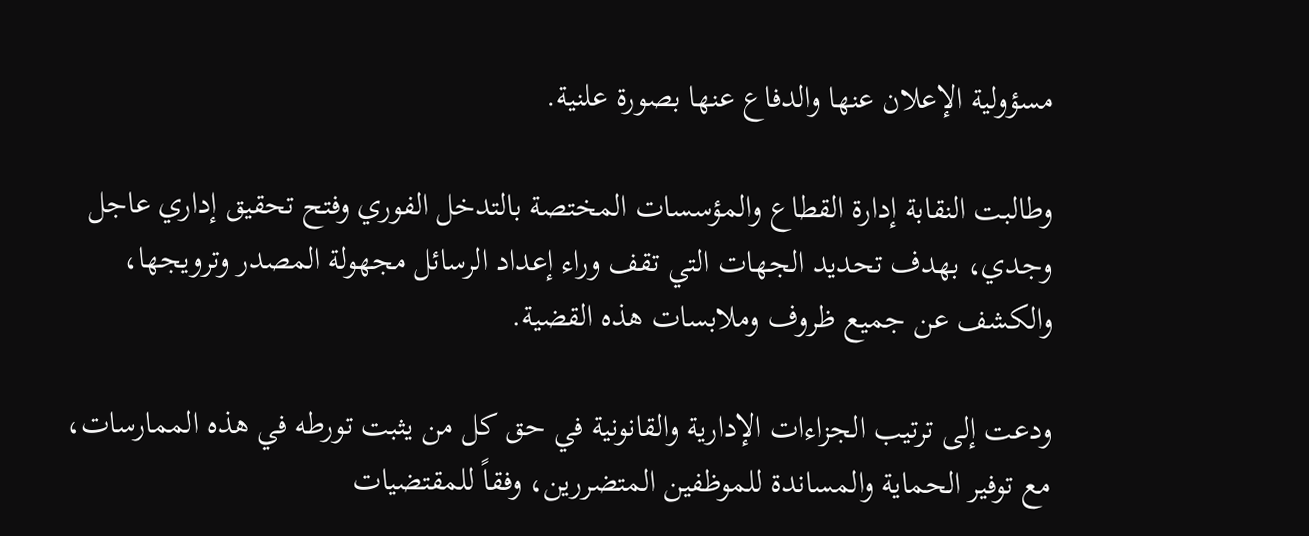مسؤولية الإعلان عنها والدفاع عنها بصورة علنية.

وطالبت النقابة إدارة القطاع والمؤسسات المختصة بالتدخل الفوري وفتح تحقيق إداري عاجل وجدي، بهدف تحديد الجهات التي تقف وراء إعداد الرسائل مجهولة المصدر وترويجها، والكشف عن جميع ظروف وملابسات هذه القضية.

ودعت إلى ترتيب الجزاءات الإدارية والقانونية في حق كل من يثبت تورطه في هذه الممارسات، مع توفير الحماية والمساندة للموظفين المتضررين، وفقاً للمقتضيات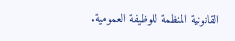القانونية المنظمة للوظيفة العمومية.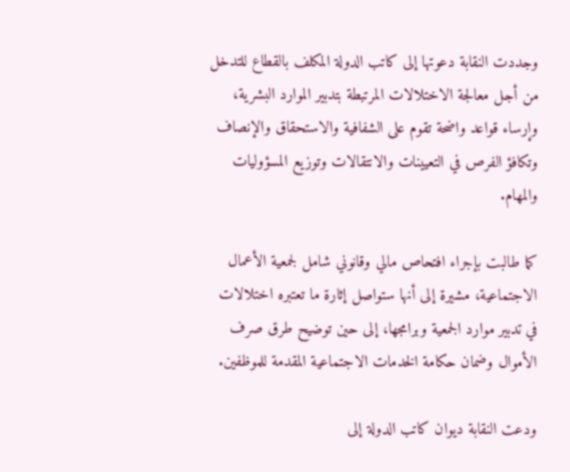وجددت النقابة دعوتها إلى كاتب الدولة المكلف بالقطاع للتدخل من أجل معالجة الاختلالات المرتبطة بتدبير الموارد البشرية، وإرساء قواعد واضحة تقوم على الشفافية والاستحقاق والإنصاف وتكافؤ الفرص في التعيينات والانتقالات وتوزيع المسؤوليات والمهام.

كما طالبت بإجراء افتحاص مالي وقانوني شامل لجمعية الأعمال الاجتماعية، مشيرة إلى أنها ستواصل إثارة ما تعتبره اختلالات في تدبير موارد الجمعية وبرامجها، إلى حين توضيح طرق صرف الأموال وضمان حكامة الخدمات الاجتماعية المقدمة للموظفين.

ودعت النقابة ديوان كاتب الدولة إلى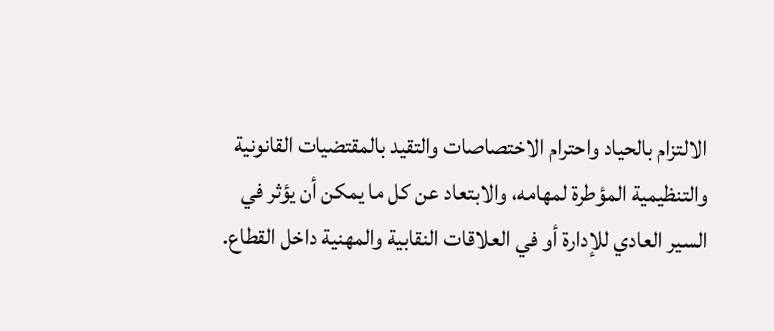الالتزام بالحياد واحترام الاختصاصات والتقيد بالمقتضيات القانونية والتنظيمية المؤطرة لمهامه، والابتعاد عن كل ما يمكن أن يؤثر في السير العادي للإدارة أو في العلاقات النقابية والمهنية داخل القطاع.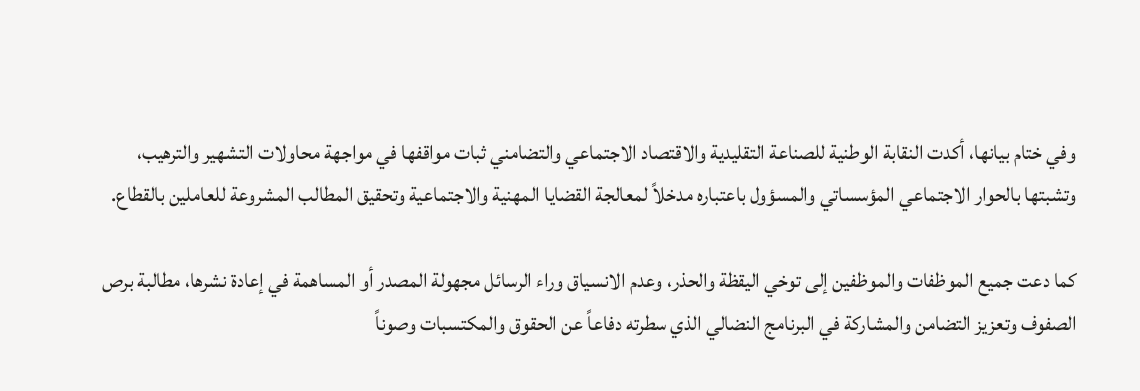وفي ختام بيانها، أكدت النقابة الوطنية للصناعة التقليدية والاقتصاد الاجتماعي والتضامني ثبات مواقفها في مواجهة محاولات التشهير والترهيب، وتشبتها بالحوار الاجتماعي المؤسساتي والمسؤول باعتباره مدخلاً لمعالجة القضايا المهنية والاجتماعية وتحقيق المطالب المشروعة للعاملين بالقطاع.

كما دعت جميع الموظفات والموظفين إلى توخي اليقظة والحذر، وعدم الانسياق وراء الرسائل مجهولة المصدر أو المساهمة في إعادة نشرها، مطالبة برص الصفوف وتعزيز التضامن والمشاركة في البرنامج النضالي الذي سطرته دفاعاً عن الحقوق والمكتسبات وصوناً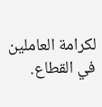لكرامة العاملين في القطاع.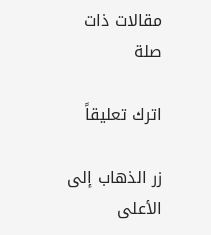مقالات ذات صلة

اترك تعليقاً

زر الذهاب إلى الأعلى